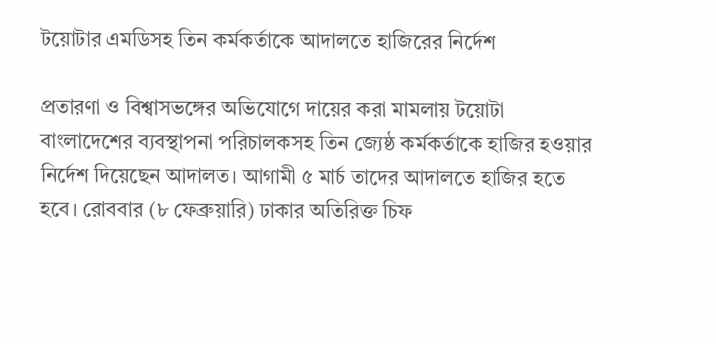টয়োটার এমডিসহ তিন কর্মকর্তাকে আদালতে হাজিরের নির্দেশ

প্রতারণা ও বিশ্বাসভঙ্গের অভিযোগে দায়ের করা মামলায় টয়োটা বাংলাদেশের ব্যবস্থাপনা পরিচালকসহ তিন জ্যেষ্ঠ কর্মকর্তাকে হাজির হওয়ার নির্দেশ দিয়েছেন আদালত। আগামী ৫ মার্চ তাদের আদালতে হাজির হতে হবে। রোববার (৮ ফেব্রুয়ারি) ঢাকার অতিরিক্ত চিফ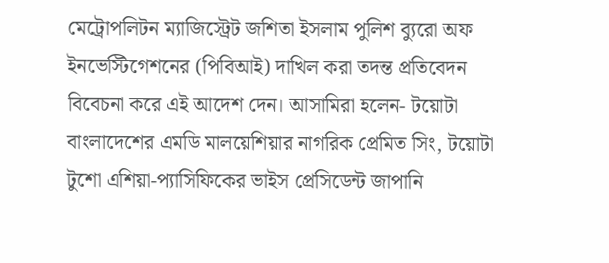মেট্রোপলিটন ম্যাজিস্ট্রেট জশিতা ইসলাম পুলিশ ব্যুরো অফ ইনভেস্টিগেশনের (পিবিআই) দাখিল করা তদন্ত প্রতিবেদন বিবেচনা করে এই আদেশ দেন। আসামিরা হলেন- টয়োটা বাংলাদেশের এমডি মালয়েশিয়ার নাগরিক প্রেমিত সিং, টয়োটা টুশো এশিয়া-প্যাসিফিকের ভাইস প্রেসিডেন্ট জাপানি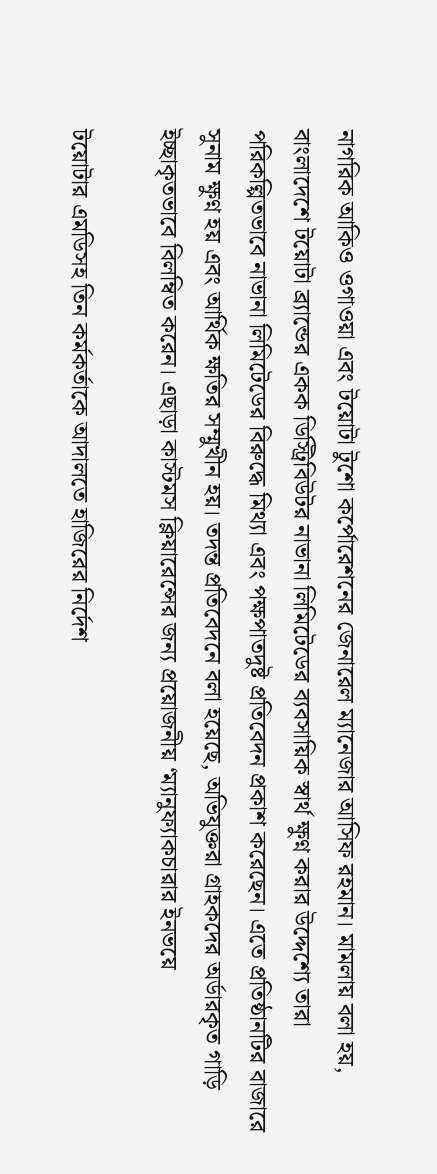নাগরিক আকিও ওগাওয়া এবং টয়োটা টুশো কর্পোরেশনের জেনারেল ম্যানেজার আসিফ রহমান। মামলায় বলা হয়, বাংলাদেশে টয়োটা ব্র্যান্ডের একক ডিস্ট্রিবিউটর নাভানা লিমিটেডের ব্যবসায়িক স্বার্থ ক্ষুণ্ন করার উদ্দেশ্যে তারা পরিকল্পিতভাবে নাভানা লিমিটেডের বিরুদ্ধে মিথ্যা এবং পক্ষপাতদুষ্ট প্রতিবেদন প্রকাশ করেছেন। এতে প্রতিষ্ঠানটির বাজারে সুনাম ক্ষুণ্ন হয় এবং আর্থিক ক্ষতির সম্মুখীন হয়। তদন্ত প্রতিবেদনে বলা হয়েছে, অভিযুক্তরা গ্রাহকদের অর্ডারকৃত গাড়ি ইচ্ছাকৃতভাবে বিলম্বিত করেন। এছাড়া কাস্টমস ক্লিয়ারেন্সের জন্য প্রয়োজনীয় ‘ম্যানুফ্যাকচারার ইনভয়ে

টয়োটার এমডিসহ তিন কর্মকর্তাকে আদালতে হাজিরের নির্দেশ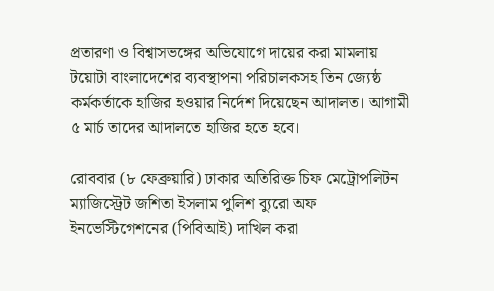প্রতারণা ও বিশ্বাসভঙ্গের অভিযোগে দায়ের করা মামলায় টয়োটা বাংলাদেশের ব্যবস্থাপনা পরিচালকসহ তিন জ্যেষ্ঠ কর্মকর্তাকে হাজির হওয়ার নির্দেশ দিয়েছেন আদালত। আগামী ৫ মার্চ তাদের আদালতে হাজির হতে হবে।

রোববার (৮ ফেব্রুয়ারি) ঢাকার অতিরিক্ত চিফ মেট্রোপলিটন ম্যাজিস্ট্রেট জশিতা ইসলাম পুলিশ ব্যুরো অফ ইনভেস্টিগেশনের (পিবিআই) দাখিল করা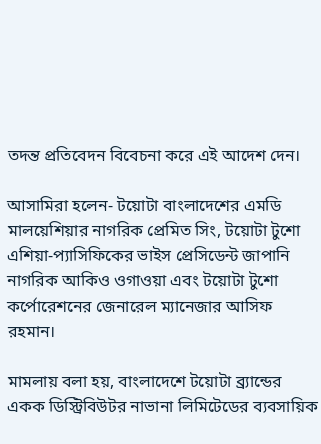তদন্ত প্রতিবেদন বিবেচনা করে এই আদেশ দেন।

আসামিরা হলেন- টয়োটা বাংলাদেশের এমডি মালয়েশিয়ার নাগরিক প্রেমিত সিং, টয়োটা টুশো এশিয়া-প্যাসিফিকের ভাইস প্রেসিডেন্ট জাপানি নাগরিক আকিও ওগাওয়া এবং টয়োটা টুশো কর্পোরেশনের জেনারেল ম্যানেজার আসিফ রহমান।

মামলায় বলা হয়, বাংলাদেশে টয়োটা ব্র্যান্ডের একক ডিস্ট্রিবিউটর নাভানা লিমিটেডের ব্যবসায়িক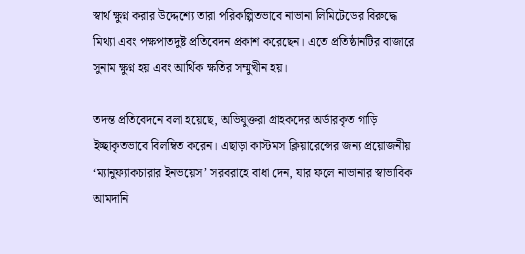স্বার্থ ক্ষুণ্ন করার উদ্দেশ্যে তারা পরিকল্পিতভাবে নাভানা লিমিটেডের বিরুদ্ধে মিথ্যা এবং পক্ষপাতদুষ্ট প্রতিবেদন প্রকাশ করেছেন। এতে প্রতিষ্ঠানটির বাজারে সুনাম ক্ষুণ্ন হয় এবং আর্থিক ক্ষতির সম্মুখীন হয়।

তদন্ত প্রতিবেদনে বলা হয়েছে, অভিযুক্তরা গ্রাহকদের অর্ডারকৃত গাড়ি ইচ্ছাকৃতভাবে বিলম্বিত করেন। এছাড়া কাস্টমস ক্লিয়ারেন্সের জন্য প্রয়োজনীয় ‘ম্যানুফ্যাকচারার ইনভয়েস’ সরবরাহে বাধা দেন, যার ফলে নাভানার স্বাভাবিক আমদানি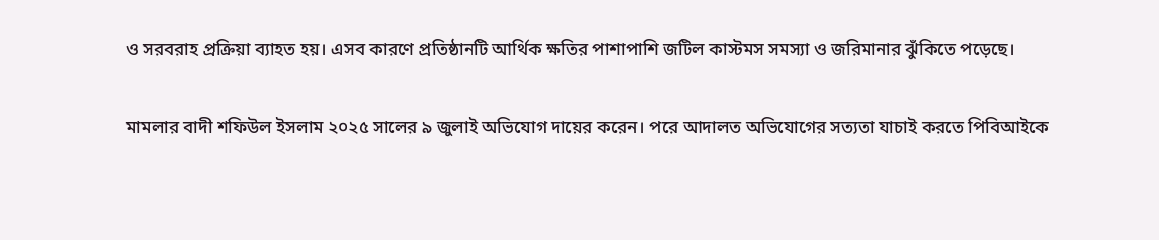ও সরবরাহ প্রক্রিয়া ব্যাহত হয়। এসব কারণে প্রতিষ্ঠানটি আর্থিক ক্ষতির পাশাপাশি জটিল কাস্টমস সমস্যা ও জরিমানার ঝুঁকিতে পড়েছে।

মামলার বাদী শফিউল ইসলাম ২০২৫ সালের ৯ জুলাই অভিযোগ দায়ের করেন। পরে আদালত অভিযোগের সত্যতা যাচাই করতে পিবিআইকে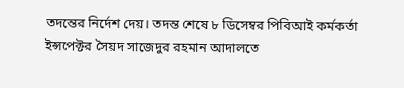তদন্তের নির্দেশ দেয়। তদন্ত শেষে ৮ ডিসেম্বর পিবিআই কর্মকর্তা ইন্সপেক্টর সৈয়দ সাজেদুর রহমান আদালতে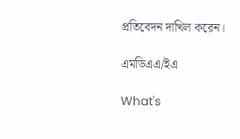প্রতিবেদন দাখিল করেন।

এমডিএএ/ইএ

What's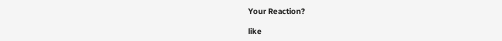Your Reaction?

like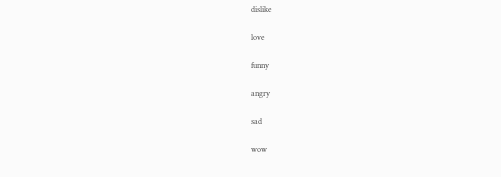dislike

love

funny

angry

sad

wow